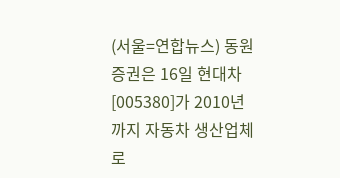(서울=연합뉴스) 동원증권은 16일 현대차[005380]가 2010년까지 자동차 생산업체로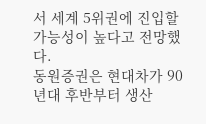서 세계 5위권에 진입할 가능성이 높다고 전망했다.
동원증권은 현대차가 90년대 후반부터 생산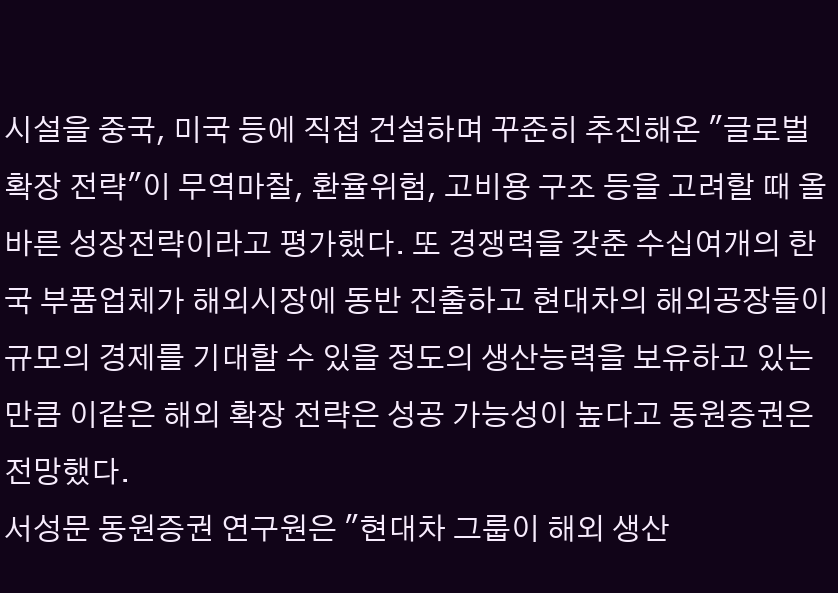시설을 중국, 미국 등에 직접 건설하며 꾸준히 추진해온 "글로벌 확장 전략"이 무역마찰, 환율위험, 고비용 구조 등을 고려할 때 올바른 성장전략이라고 평가했다. 또 경쟁력을 갖춘 수십여개의 한국 부품업체가 해외시장에 동반 진출하고 현대차의 해외공장들이 규모의 경제를 기대할 수 있을 정도의 생산능력을 보유하고 있는 만큼 이같은 해외 확장 전략은 성공 가능성이 높다고 동원증권은 전망했다.
서성문 동원증권 연구원은 "현대차 그룹이 해외 생산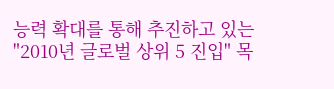능력 확대를 통해 추진하고 있는 "2010년 글로벌 상위 5 진입" 목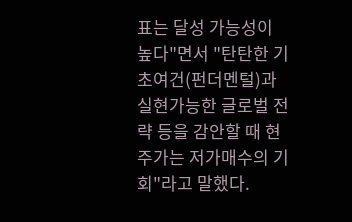표는 달성 가능성이 높다"면서 "탄탄한 기초여건(펀더멘털)과 실현가능한 글로벌 전략 등을 감안할 때 현 주가는 저가매수의 기회"라고 말했다.